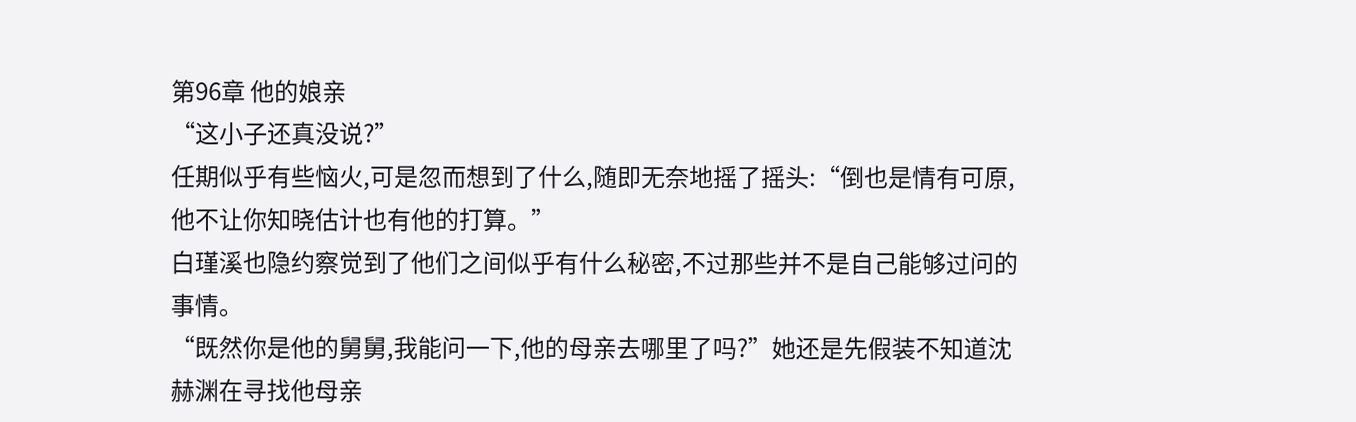第96章 他的娘亲
“这小子还真没说?”
任期似乎有些恼火,可是忽而想到了什么,随即无奈地摇了摇头:“倒也是情有可原,他不让你知晓估计也有他的打算。”
白瑾溪也隐约察觉到了他们之间似乎有什么秘密,不过那些并不是自己能够过问的事情。
“既然你是他的舅舅,我能问一下,他的母亲去哪里了吗?”她还是先假装不知道沈赫渊在寻找他母亲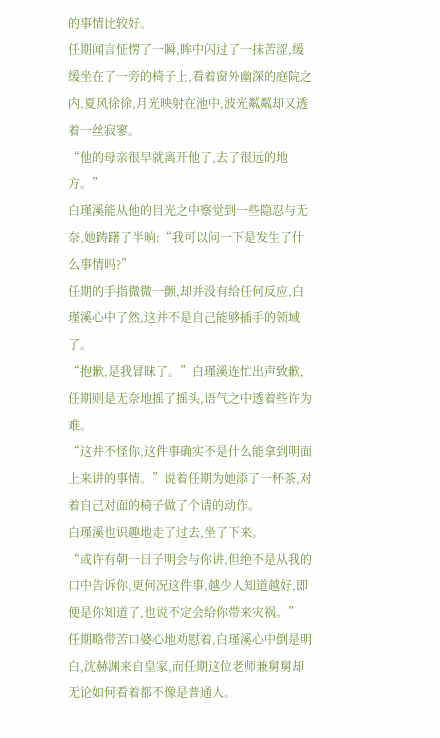的事情比较好。
任期闻言怔愣了一瞬,眸中闪过了一抹苦涩,缓缓坐在了一旁的椅子上,看着窗外幽深的庭院之内,夏风徐徐,月光映射在池中,波光粼粼却又透着一丝寂寥。
“他的母亲很早就离开他了,去了很远的地方。”
白瑾溪能从他的目光之中察觉到一些隐忍与无奈,她踌躇了半晌:“我可以问一下是发生了什么事情吗?”
任期的手指微微一颤,却并没有给任何反应,白瑾溪心中了然,这并不是自己能够插手的领域了。
“抱歉,是我冒昧了。”白瑾溪连忙出声致歉,任期则是无奈地摇了摇头,语气之中透着些许为难。
“这并不怪你,这件事确实不是什么能拿到明面上来讲的事情。”说着任期为她添了一杯茶,对着自己对面的椅子做了个请的动作。
白瑾溪也识趣地走了过去,坐了下来。
“或许有朝一日子明会与你讲,但绝不是从我的口中告诉你,更何况这件事,越少人知道越好,即便是你知道了,也说不定会给你带来灾祸。”
任期略带苦口婆心地劝慰着,白瑾溪心中倒是明白,沈赫渊来自皇家,而任期这位老师兼舅舅却无论如何看着都不像是普通人。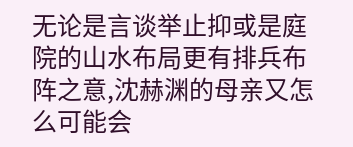无论是言谈举止抑或是庭院的山水布局更有排兵布阵之意,沈赫渊的母亲又怎么可能会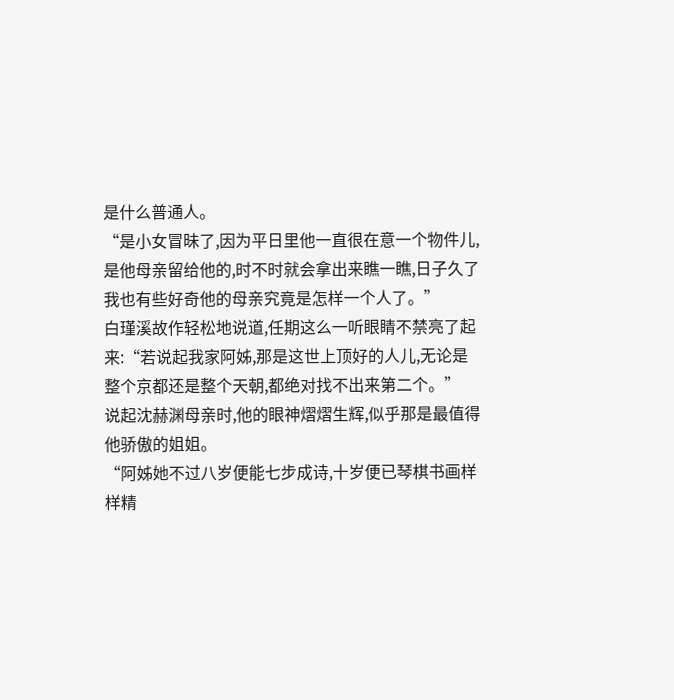是什么普通人。
“是小女冒昧了,因为平日里他一直很在意一个物件儿,是他母亲留给他的,时不时就会拿出来瞧一瞧,日子久了我也有些好奇他的母亲究竟是怎样一个人了。”
白瑾溪故作轻松地说道,任期这么一听眼睛不禁亮了起来:“若说起我家阿姊,那是这世上顶好的人儿,无论是整个京都还是整个天朝,都绝对找不出来第二个。”
说起沈赫渊母亲时,他的眼神熠熠生辉,似乎那是最值得他骄傲的姐姐。
“阿姊她不过八岁便能七步成诗,十岁便已琴棋书画样样精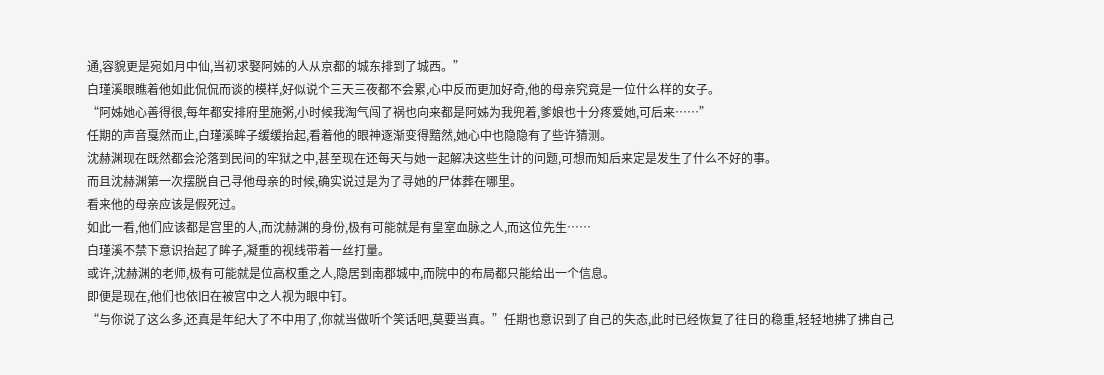通,容貌更是宛如月中仙,当初求娶阿姊的人从京都的城东排到了城西。”
白瑾溪眼瞧着他如此侃侃而谈的模样,好似说个三天三夜都不会累,心中反而更加好奇,他的母亲究竟是一位什么样的女子。
“阿姊她心善得很,每年都安排府里施粥,小时候我淘气闯了祸也向来都是阿姊为我兜着,爹娘也十分疼爱她,可后来……”
任期的声音戛然而止,白瑾溪眸子缓缓抬起,看着他的眼神逐渐变得黯然,她心中也隐隐有了些许猜测。
沈赫渊现在既然都会沦落到民间的牢狱之中,甚至现在还每天与她一起解决这些生计的问题,可想而知后来定是发生了什么不好的事。
而且沈赫渊第一次摆脱自己寻他母亲的时候,确实说过是为了寻她的尸体葬在哪里。
看来他的母亲应该是假死过。
如此一看,他们应该都是宫里的人,而沈赫渊的身份,极有可能就是有皇室血脉之人,而这位先生……
白瑾溪不禁下意识抬起了眸子,凝重的视线带着一丝打量。
或许,沈赫渊的老师,极有可能就是位高权重之人,隐居到南郡城中,而院中的布局都只能给出一个信息。
即便是现在,他们也依旧在被宫中之人视为眼中钉。
“与你说了这么多,还真是年纪大了不中用了,你就当做听个笑话吧,莫要当真。”任期也意识到了自己的失态,此时已经恢复了往日的稳重,轻轻地拂了拂自己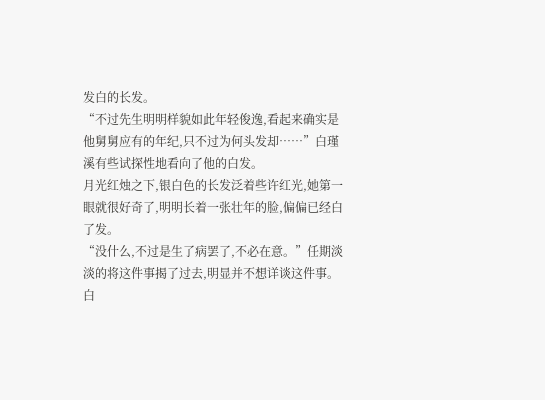发白的长发。
“不过先生明明样貌如此年轻俊逸,看起来确实是他舅舅应有的年纪,只不过为何头发却……”白瑾溪有些试探性地看向了他的白发。
月光红烛之下,银白色的长发泛着些许红光,她第一眼就很好奇了,明明长着一张壮年的脸,偏偏已经白了发。
“没什么,不过是生了病罢了,不必在意。”任期淡淡的将这件事揭了过去,明显并不想详谈这件事。
白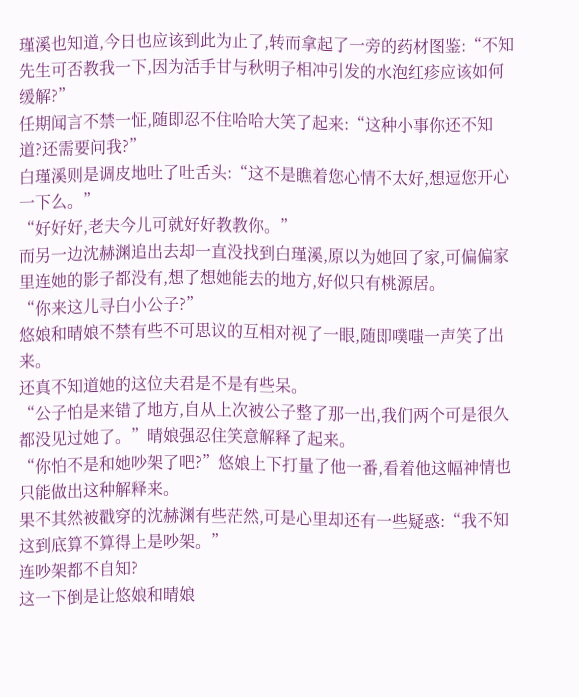瑾溪也知道,今日也应该到此为止了,转而拿起了一旁的药材图鉴:“不知先生可否教我一下,因为活手甘与秋明子相冲引发的水泡红疹应该如何缓解?”
任期闻言不禁一怔,随即忍不住哈哈大笑了起来:“这种小事你还不知道?还需要问我?”
白瑾溪则是调皮地吐了吐舌头:“这不是瞧着您心情不太好,想逗您开心一下么。”
“好好好,老夫今儿可就好好教教你。”
而另一边沈赫渊追出去却一直没找到白瑾溪,原以为她回了家,可偏偏家里连她的影子都没有,想了想她能去的地方,好似只有桃源居。
“你来这儿寻白小公子?”
悠娘和晴娘不禁有些不可思议的互相对视了一眼,随即噗嗤一声笑了出来。
还真不知道她的这位夫君是不是有些呆。
“公子怕是来错了地方,自从上次被公子整了那一出,我们两个可是很久都没见过她了。”晴娘强忍住笑意解释了起来。
“你怕不是和她吵架了吧?”悠娘上下打量了他一番,看着他这幅神情也只能做出这种解释来。
果不其然被戳穿的沈赫渊有些茫然,可是心里却还有一些疑惑:“我不知这到底算不算得上是吵架。”
连吵架都不自知?
这一下倒是让悠娘和晴娘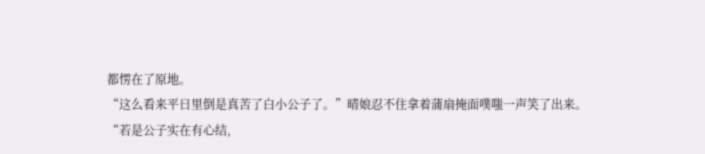都愣在了原地。
“这么看来平日里倒是真苦了白小公子了。”晴娘忍不住拿着蒲扇掩面噗嗤一声笑了出来。
“若是公子实在有心结,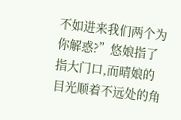不如进来我们两个为你解惑?”悠娘指了指大门口,而晴娘的目光顺着不远处的角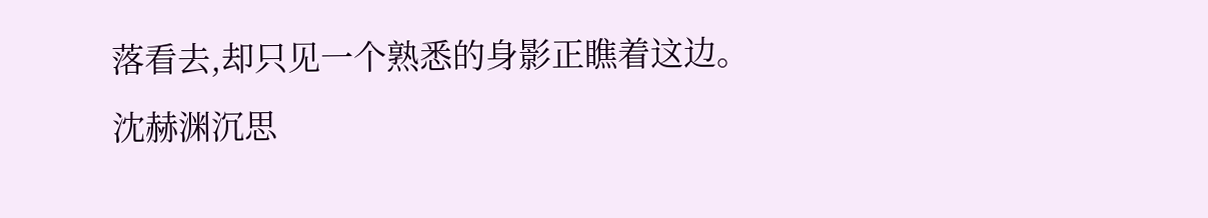落看去,却只见一个熟悉的身影正瞧着这边。
沈赫渊沉思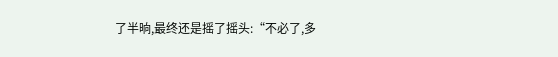了半晌,最终还是摇了摇头:“不必了,多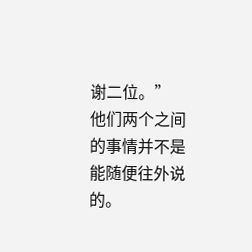谢二位。”
他们两个之间的事情并不是能随便往外说的。